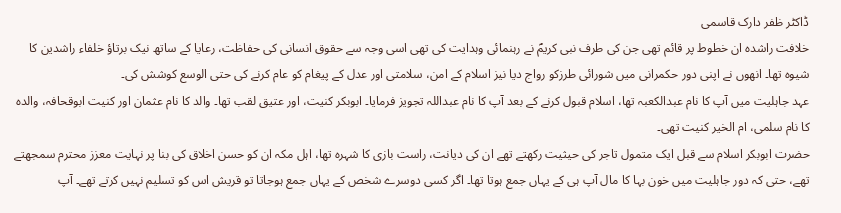ڈاکٹر ظفر دارک قاسمی
خلافت راشدہ ان خطوط پر قائم تھی جن کی طرف نبی کریمؐ نے رہنمائی وہدایت کی تھی اسی وجہ سے حقوق انسانی کی حفاظت، رعایا کے ساتھ نیک برتاؤ خلفاء راشدین کا شیوہ تھا۔ انھوں نے اپنی دور حکمرانی میں شورائی طرزکو رواج دیا نیز اسلام کے امن، سلامتی اور عدل کے پیغام کو عام کرنے کی حتی الوسع کوشش کی۔
عہد جاہلیت میں آپ کا نام عبدالکعبہ تھا، اسلام قبول کرنے کے بعد آپ کا نام عبداللہ تجویز فرمایا۔ ابوبکر کنیت، اور عتیق لقب تھا۔ والد کا نام عثمان اور کنیت ابوقحافہ، والدہ کا نام سلمی، ام الخیر کنیت تھی۔
حضرت ابوبکر اسلام سے قبل ایک متمول تاجر کی حیثیت رکھتے تھے ان کی دیانت، راست بازی کا شہرہ تھا، اہل مکہ ان کو حسن اخلاق کی بنا پر نہایت معزز محترم سمجھتے تھے، حتی کہ دور جاہلیت میں خون بہا کا مال آپ ہی کے یہاں جمع ہوتا تھا۔ اگر کسی دوسرے شخص کے یہاں جمع ہوجاتا تو قریش اس کو تسلیم نہیں کرتے تھے۔ آپ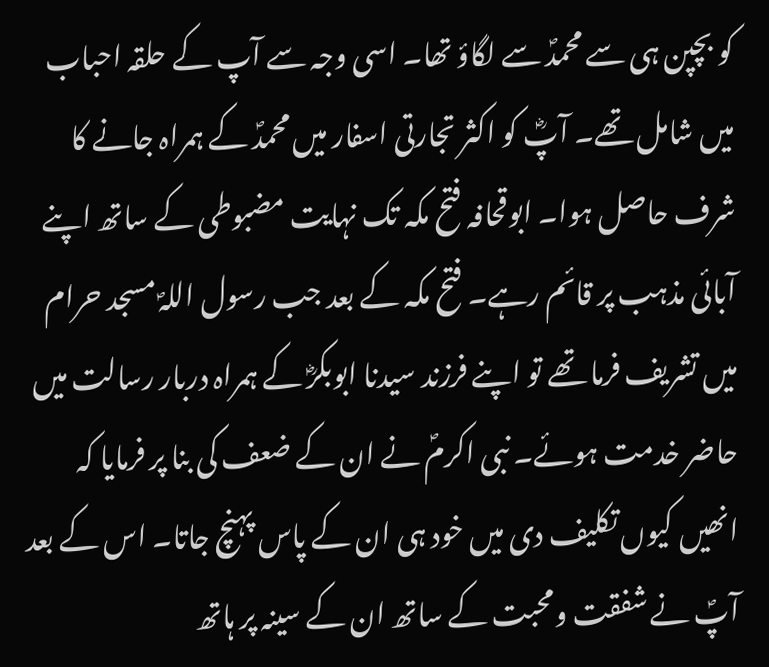کو بچپن ہی سے محمدؐ سے لگاؤ تھا۔ اسی وجہ سے آپ کے حلقہ احباب میں شامل تھے۔ آپؓ کو اکثر تجارتی اسفار میں محمدؐ کے ہمراہ جانے کا شرف حاصل ہوا۔ ابوقحافہ فتح مکہ تک نہایت مضبوطی کے ساتھ اپنے آبائی مذہب پر قائم رہے۔ فتح مکہ کے بعد جب رسول اللہؐ مسجد حرام میں تشریف فرما تھے تو اپنے فرزند سیدنا ابوبکرؓ کے ہمراہ دربار رسالت میں حاضر خدمت ہوئے۔ نبی اکرمؐ نے ان کے ضعف کی بنا پر فرمایا کہ انھیں کیوں تکلیف دی میں خود ہی ان کے پاس پہنچ جاتا۔ اس کے بعد آپؐ نے شفقت ومحبت کے ساتھ ان کے سینہ پر ہاتھ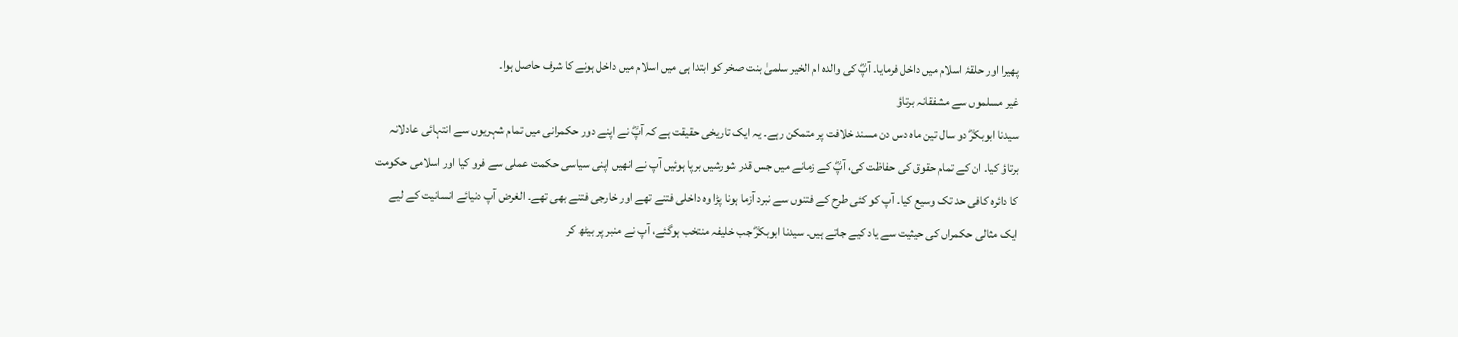پھیرا اور حلقۂ اسلام میں داخل فرمایا۔ آپؓ کی والدہ ام الخیر سلمیٰ بنت صخر کو ابتدا ہی میں اسلام میں داخل ہونے کا شرف حاصل ہوا۔
غیر مسلموں سے مشفقانہ برتاؤ
سیدنا ابوبکرؓ دو سال تین ماہ دس دن مسند خلافت پر متمکن رہے۔ یہ ایک تاریخی حقیقت ہے کہ آپؓ نے اپنے دور حکمرانی میں تمام شہریوں سے انتہائی عادلانہ برتاؤ کیا۔ ان کے تمام حقوق کی حفاظت کی، آپؓ کے زمانے میں جس قدر شورشیں برپا ہوئیں آپ نے انھیں اپنی سیاسی حکمت عملی سے فرو کیا اور اسلامی حکومت کا دائرہ کافی حد تک وسیع کیا۔ آپ کو کئی طرح کے فتنوں سے نبرد آزما ہونا پڑا وہ داخلی فتنے تھے اور خارجی فتنے بھی تھے۔ الغرض آپ دنیائے انسانیت کے لیے ایک مثالی حکمراں کی حیثیت سے یاد کیے جاتے ہیں۔ سیدنا ابوبکرؓ جب خلیفہ منتخب ہوگئے، آپ نے منبر پر بیٹھ کر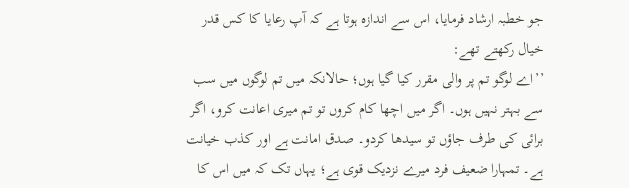جو خطبہ ارشاد فرمایا، اس سے اندازہ ہوتا ہے کہ آپ رعایا کا کس قدر خیال رکھتے تھے:
’’اے لوگو تم پر والی مقرر کیا گیا ہوں؛ حالانکہ میں تم لوگوں میں سب سے بہتر نہیں ہوں۔ اگر میں اچھا کام کروں تو تم میری اعانت کرو، اگر برائی کی طرف جاؤں تو سیدھا کردو۔ صدق امانت ہے اور کذب خیانت ہے۔ تمہارا ضعیف فرد میرے نزدیک قوی ہے؛ یہاں تک کہ میں اس کا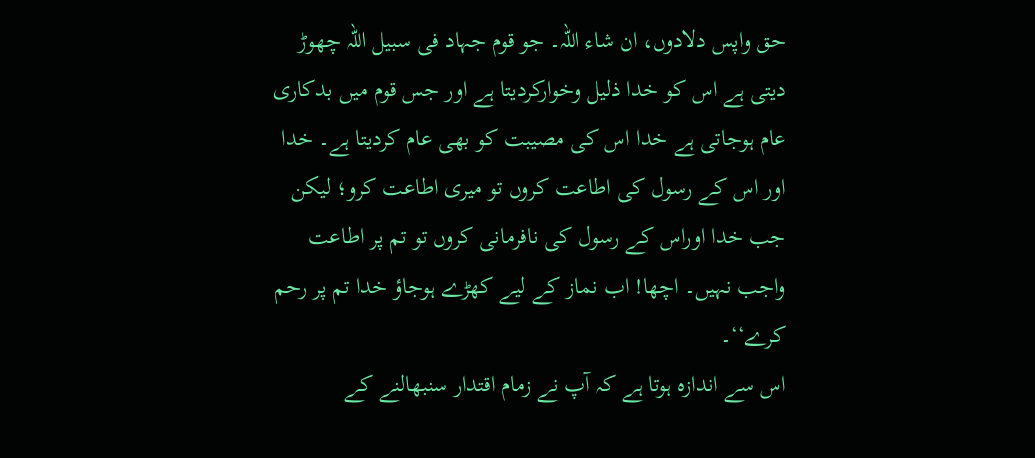حق واپس دلادوں، ان شاء اللہ۔ جو قوم جہاد فی سبیل اللہ چھوڑ دیتی ہے اس کو خدا ذلیل وخوارکردیتا ہے اور جس قوم میں بدکاری عام ہوجاتی ہے خدا اس کی مصیبت کو بھی عام کردیتا ہے۔ خدا اور اس کے رسول کی اطاعت کروں تو میری اطاعت کرو؛ لیکن جب خدا اوراس کے رسول کی نافرمانی کروں تو تم پر اطاعت واجب نہیں۔ اچھا! اب نماز کے لیے کھڑے ہوجاؤ خدا تم پر رحم کرے‘‘۔
اس سے اندازہ ہوتا ہے کہ آپ نے زمام اقتدار سنبھالنے کے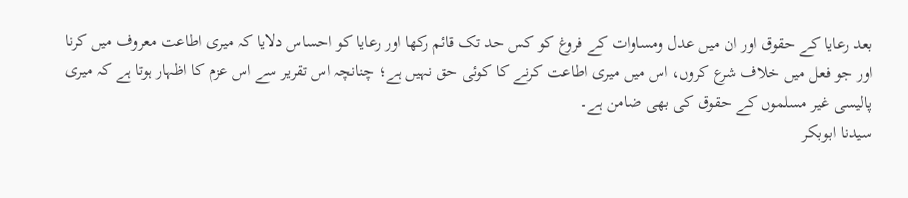بعد رعایا کے حقوق اور ان میں عدل ومساوات کے فروغ کو کس حد تک قائم رکھا اور رعایا کو احساس دلایا کہ میری اطاعت معروف میں کرنا اور جو فعل میں خلاف شرع کروں، اس میں میری اطاعت کرنے کا کوئی حق نہیں ہے؛ چنانچہ اس تقریر سے اس عزم کا اظہار ہوتا ہے کہ میری پالیسی غیر مسلموں کے حقوق کی بھی ضامن ہے۔
سیدنا ابوبکر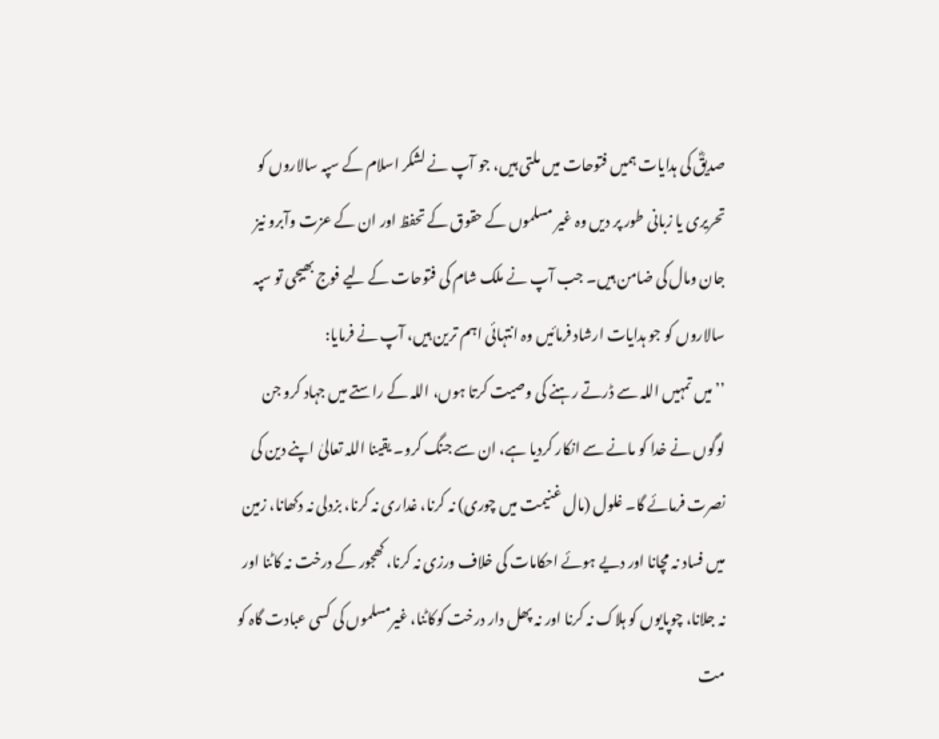صدیقؓ کی ہدایات ہمیں فتوحات میں ملتی ہیں، جو آپ نے لشکر اسلام کے سپہ سالاروں کو تحریری یا زبانی طور پر دیں وہ غیر مسلموں کے حقوق کے تحفظ اور ان کے عزت وآبرو نیز جان ومال کی ضامن ہیں۔ جب آپ نے ملک شام کی فتوحات کے لیے فوج بھیجی تو سپہ سالاروں کو جو ہدایات ارشاد فرمائیں وہ انتہائی اہم ترین ہیں، آپ نے فرمایا:
’’میں تمہیں اللہ سے ڈرتے رہنے کی وصیت کرتا ہوں، اللہ کے راستے میں جہاد کرو جن لوگوں نے خدا کو مانے سے انکار کردیا ہے، ان سے جنگ کرو۔ یقینا اللہ تعالیٰ اپنے دین کی نصرت فرمائے گا۔ غلول (مال غنیمت میں چوری) نہ کرنا، غداری نہ کرنا، بزدلی نہ دکھانا، زمین میں فساد نہ مچانا اور دیے ہوئے احکامات کی خلاف ورزی نہ کرنا، کھجور کے درخت نہ کاٹنا اور نہ جلانا، چوپایوں کو ہلاک نہ کرنا اور نہ پھل دار درخت کوکاٹنا، غیرمسلموں کی کسی عبادت گاہ کو مت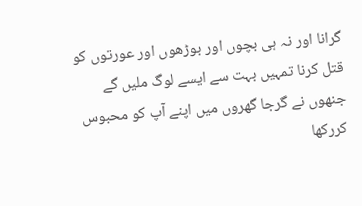گرانا اور نہ ہی بچوں اور بوڑھوں اور عورتوں کو قتل کرنا تمہیں بہت سے ایسے لوگ ملیں گے جنھوں نے گرجا گھروں میں اپنے آپ کو محبوس کررکھا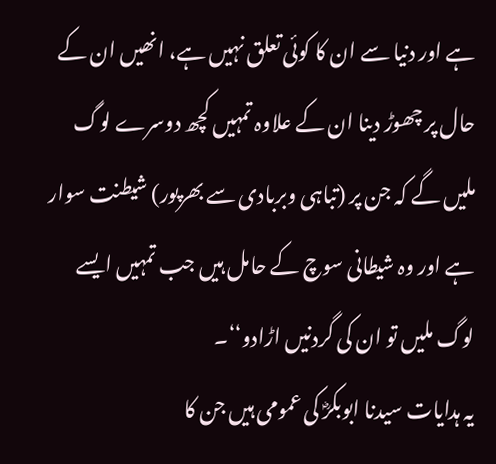ہے اور دنیا سے ان کا کوئی تعلق نہیں ہے، انھیں ان کے حال پر چھوڑ دینا ان کے علاوہ تمہیں کچھ دوسرے لوگ ملیں گے کہ جن پر (تباہی وبربادی سے بھرپور) شیطنت سوار ہے اور وہ شیطانی سوچ کے حامل ہیں جب تمہیں ایسے لوگ ملیں تو ان کی گردنیں اڑادو‘‘۔
یہ ہدایات سیدنا ابوبکرؓ کی عمومی ہیں جن کا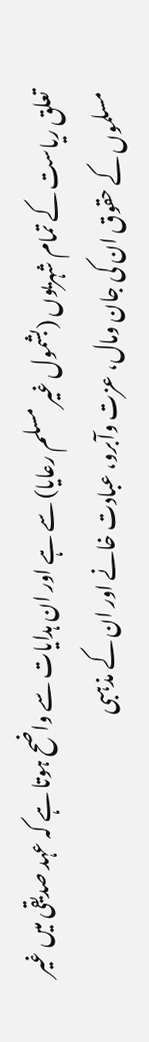تعلق ریاست کے تمام شہریوں (بشمول غیر مسلم رعایا) سے ہے اور ان ہدایات سے واضح ہوتا ہے کہ عہد صدیقی میں غیر مسلموں کے حقوق ان کی جان ومال، عزت وآبرو، عبادت خانے اور ان کے مذہبی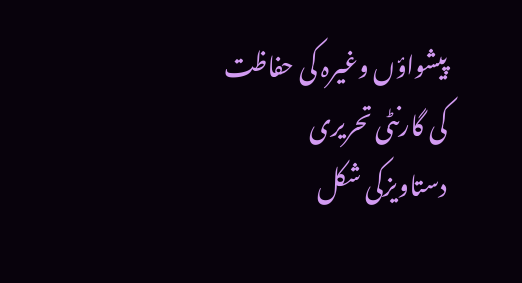پیشواؤں وغیرہ کی حفاظت کی گارنٹی تحریری دستاویزکی شکل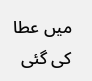میں عطا کی گئی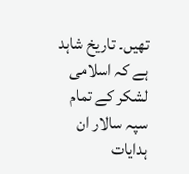تھیں۔ تاریخ شاہد ہے کہ اسلامی لشکر کے تمام سپہ سالار ان ہدایات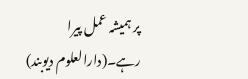پر ہمیشہ عمل پیرا رہے۔(دارالعلوم دیوبند)